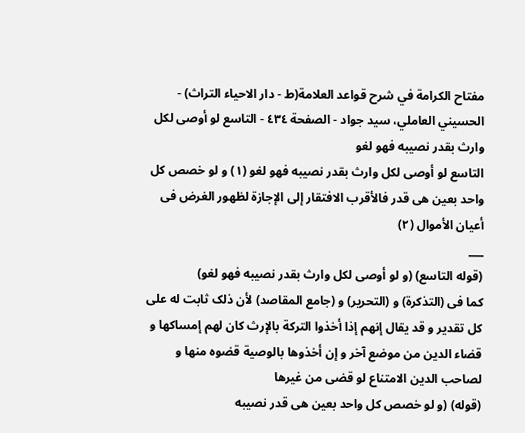مفتاح الکرامة في شرح قواعد العلامة(ط - دار الاحیاء التراث) - الحسیني العاملي، سید جواد - الصفحة ٤٣٤ - التاسع لو أوصی لکل وارث بقدر نصیبه فهو لغو
التاسع لو أوصی لکل وارث بقدر نصیبه فهو لغو (١) و لو خصص کل واحد بعین هی قدر فالأقرب الافتقار إلی الإجازة لظهور الغرض فی أعیان الأموال (٢)
___
(قوله التاسع) (و لو أوصی لکل وارث بقدر نصیبه فهو لغو)
کما فی (التذکرة) و (التحریر) و (جامع المقاصد) لأن ذلک ثابت له علی کل تقدیر و قد یقال إنهم إذا أخذوا الترکة بالإرث کان لهم إمساکها و قضاء الدین من موضع آخر و إن أخذوها بالوصیة قضوه منها و لصاحب الدین الامتناع لو قضی من غیرها
(قوله) (و لو خصص کل واحد بعین هی قدر نصیبه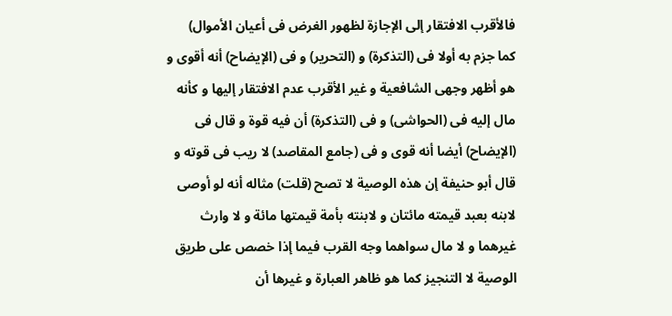فالأقرب الافتقار إلی الإجازة لظهور الغرض فی أعیان الأموال)
کما جزم به أولا فی (التذکرة) و (التحریر) و فی (الإیضاح) أنه أقوی و هو أظهر وجهی الشافعیة و غیر الأقرب عدم الافتقار إلیها و کأنه مال إلیه فی (الحواشی) و فی (التذکرة) أن فیه قوة و قال فی (الإیضاح) أیضا أنه قوی و فی (جامع المقاصد) لا ریب فی قوته و قال أبو حنیفة إن هذه الوصیة لا تصح (قلت) مثاله أنه لو أوصی لابنه بعبد قیمته مائتان و لابنته بأمة قیمتها مائة و لا وارث غیرهما و لا مال سواهما وجه القرب فیما إذا خصص علی طریق الوصیة لا التنجیز کما هو ظاهر العبارة و غیرها أن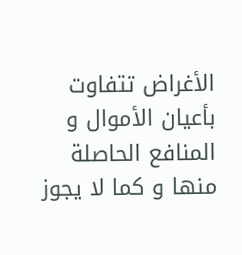الأغراض تتفاوت بأعیان الأموال و المنافع الحاصلة منها و کما لا یجوز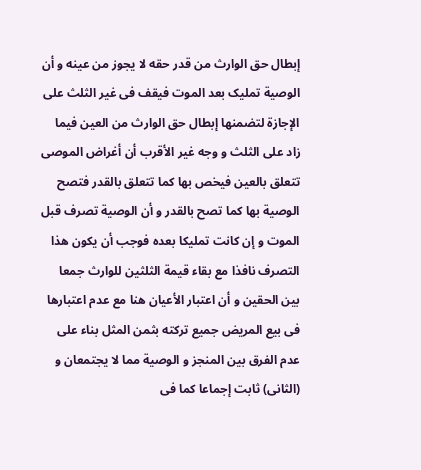إبطال حق الوارث من قدر حقه لا یجوز من عینه و أن الوصیة تملیک بعد الموت فیقف فی غیر الثلث علی الإجازة لتضمنها إبطال حق الوارث من العین فیما زاد علی الثلث و وجه غیر الأقرب أن أغراض الموصی تتعلق بالعین فیخص بها کما تتعلق بالقدر فتصح الوصیة بها کما تصح بالقدر و أن الوصیة تصرف قبل الموت و إن کانت تملیکا بعده فوجب أن یکون هذا التصرف نافذا مع بقاء قیمة الثلثین للوارث جمعا بین الحقین و أن اعتبار الأعیان هنا مع عدم اعتبارها فی بیع المریض جمیع ترکته بثمن المثل بناء علی عدم الفرق بین المنجز و الوصیة مما لا یجتمعان و (الثانی) ثابت إجماعا کما فی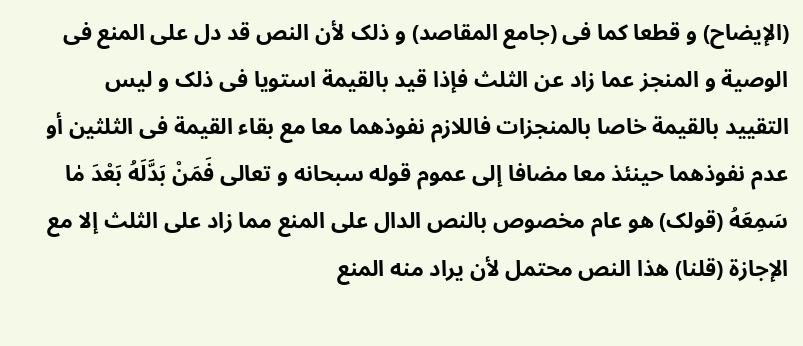(الإیضاح) و قطعا کما فی (جامع المقاصد) و ذلک لأن النص قد دل علی المنع فی الوصیة و المنجز عما زاد عن الثلث فإذا قید بالقیمة استویا فی ذلک و لیس التقیید بالقیمة خاصا بالمنجزات فاللازم نفوذهما معا مع بقاء القیمة فی الثلثین أو عدم نفوذهما حینئذ معا مضافا إلی عموم قوله سبحانه و تعالی فَمَنْ بَدَّلَهُ بَعْدَ مٰا سَمِعَهُ (قولک) هو عام مخصوص بالنص الدال علی المنع مما زاد علی الثلث إلا مع الإجازة (قلنا) هذا النص محتمل لأن یراد منه المنع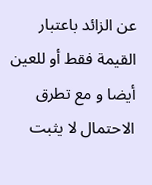عن الزائد باعتبار القیمة فقط أو للعین أیضا و مع تطرق الاحتمال لا یثبت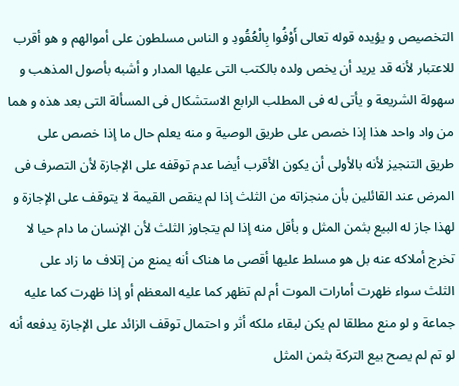التخصیص و یؤیده قوله تعالی أَوْفُوا بِالْعُقُودِ و الناس مسلطون علی أموالهم و هو أقرب للاعتبار لأنه قد یرید أن یخص ولده بالکتب التی علیها المدار و أشبه بأصول المذهب و سهولة الشریعة و یأتی له فی المطلب الرابع الاستشکال فی المسألة التی بعد هذه و هما من واد واحد هذا إذا خصص علی طریق الوصیة و منه یعلم حال ما إذا خصص علی طریق التنجیز لأنه بالأولی أن یکون الأقرب أیضا عدم توقفه علی الإجازة لأن التصرف فی المرض عند القائلین بأن منجزاته من الثلث إذا لم ینقص القیمة لا یتوقف علی الإجازة و لهذا جاز له البیع بثمن المثل و بأقل منه إذا لم یتجاوز الثلث لأن الإنسان ما دام حیا لا تخرج أملاکه عنه بل هو مسلط علیها أقصی ما هناک أنه یمنع من إتلاف ما زاد علی الثلث سواء ظهرت أمارات الموت أم لم تظهر کما علیه المعظم أو إذا ظهرت کما علیه جماعة و لو منع مطلقا لم یکن لبقاء ملکه أثر و احتمال توقف الزائد علی الإجازة یدفعه أنه لو تم لم یصح بیع الترکة بثمن المثل